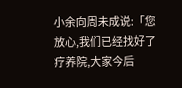小余向周未成说:「您放心,我们已经找好了疗养院,大家今后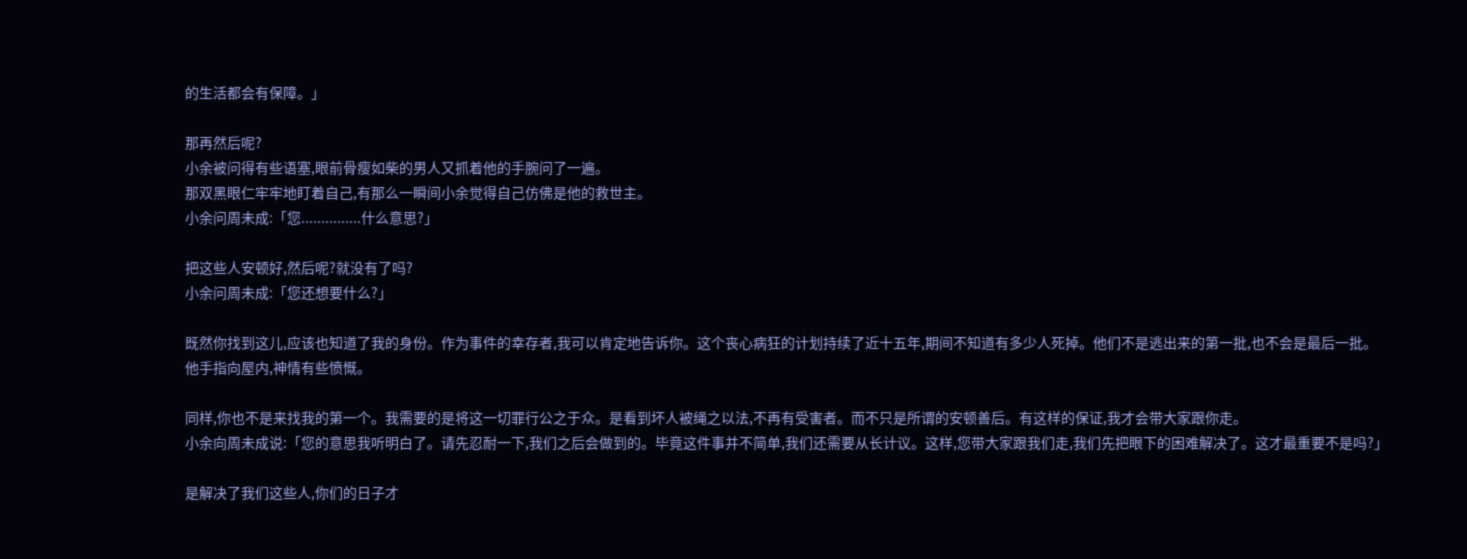的生活都会有保障。」

那再然后呢?
小余被问得有些语塞,眼前骨瘦如柴的男人又抓着他的手腕问了一遍。
那双黑眼仁牢牢地盯着自己,有那么一瞬间小余觉得自己仿佛是他的救世主。
小余问周未成:「您...............什么意思?」

把这些人安顿好,然后呢?就没有了吗?
小余问周未成:「您还想要什么?」

既然你找到这儿,应该也知道了我的身份。作为事件的幸存者,我可以肯定地告诉你。这个丧心病狂的计划持续了近十五年,期间不知道有多少人死掉。他们不是逃出来的第一批,也不会是最后一批。
他手指向屋内,神情有些愤慨。

同样,你也不是来找我的第一个。我需要的是将这一切罪行公之于众。是看到坏人被绳之以法,不再有受害者。而不只是所谓的安顿善后。有这样的保证,我才会带大家跟你走。
小余向周未成说:「您的意思我听明白了。请先忍耐一下,我们之后会做到的。毕竟这件事并不简单,我们还需要从长计议。这样,您带大家跟我们走,我们先把眼下的困难解决了。这才最重要不是吗?」

是解决了我们这些人,你们的日子才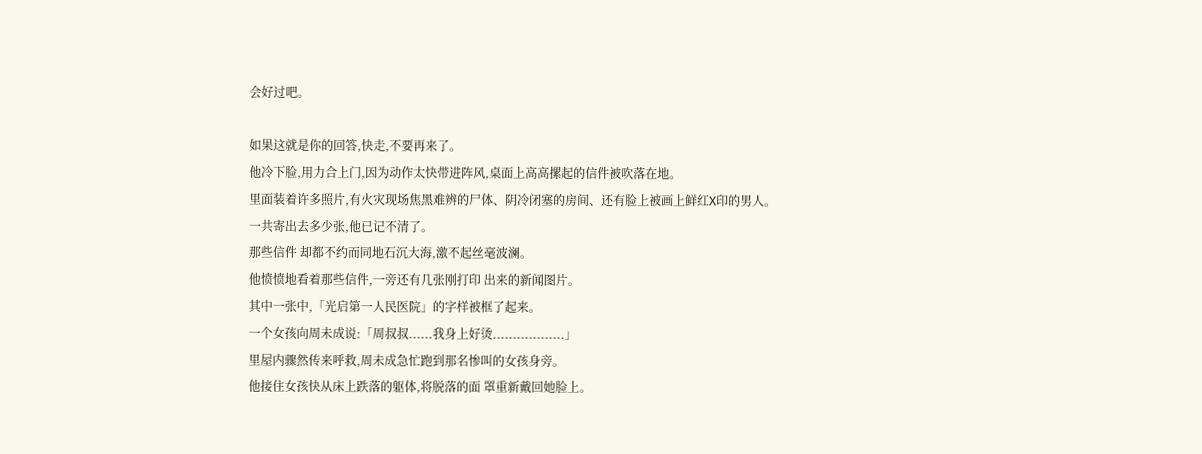会好过吧。

如果这就是你的回答,快走,不要再来了。
他冷下脸,用力合上门,因为动作太快带进阵风,桌面上高高摞起的信件被吹落在地。
里面装着许多照片,有火灾现场焦黑难辨的尸体、阴冷闭塞的房间、还有脸上被画上鲜红X印的男人。
一共寄出去多少张,他已记不清了。
那些信件 却都不约而同地石沉大海,激不起丝毫波澜。
他愤愤地看着那些信件,一旁还有几张刚打印 出来的新闻图片。
其中一张中,「光启第一人民医院」的字样被框了起来。
一个女孩向周未成说:「周叔叔......我身上好烫..................」
里屋内骤然传来呼救,周未成急忙跑到那名惨叫的女孩身旁。
他接住女孩快从床上跌落的躯体,将脱落的面 罩重新戴回她脸上。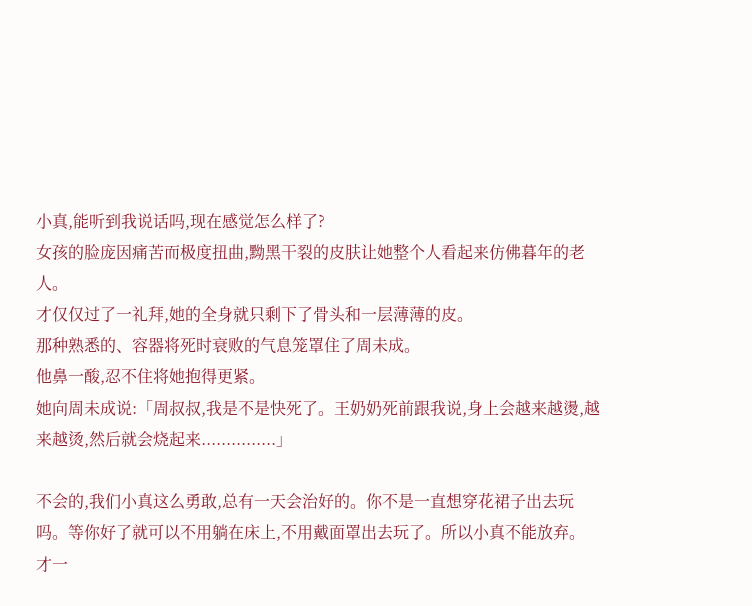小真,能听到我说话吗,现在感觉怎么样了?
女孩的脸庞因痛苦而极度扭曲,黝黑干裂的皮肤让她整个人看起来仿佛暮年的老人。
才仅仅过了一礼拜,她的全身就只剩下了骨头和一层薄薄的皮。
那种熟悉的、容器将死时衰败的气息笼罩住了周未成。
他鼻一酸,忍不住将她抱得更紧。
她向周未成说:「周叔叔,我是不是快死了。王奶奶死前跟我说,身上会越来越燙,越来越烫,然后就会烧起来...............」

不会的,我们小真这么勇敢,总有一天会治好的。你不是一直想穿花裙子出去玩吗。等你好了就可以不用躺在床上,不用戴面罩出去玩了。所以小真不能放弃。
才一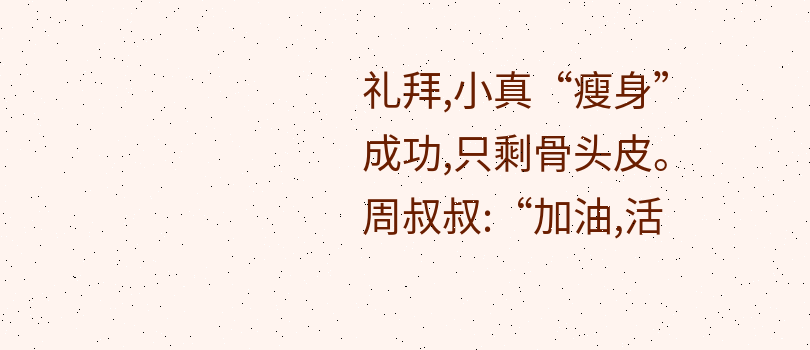礼拜,小真“瘦身”成功,只剩骨头皮。周叔叔:“加油,活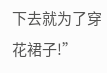下去就为了穿花裙子!”